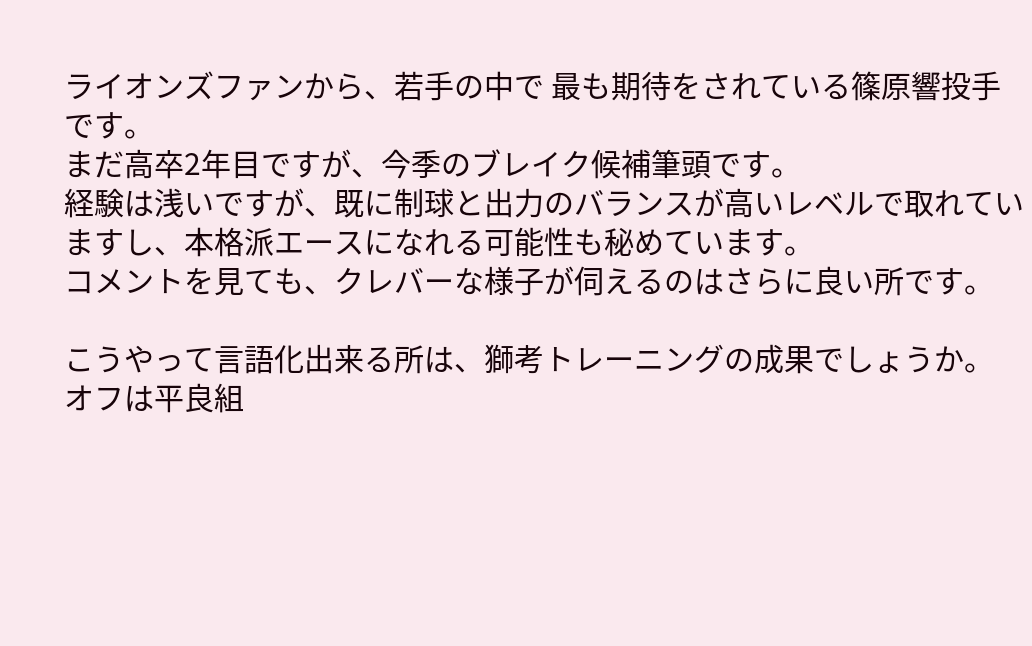ライオンズファンから、若手の中で 最も期待をされている篠原響投手です。
まだ高卒2年目ですが、今季のブレイク候補筆頭です。
経験は浅いですが、既に制球と出力のバランスが高いレベルで取れていますし、本格派エースになれる可能性も秘めています。
コメントを見ても、クレバーな様子が伺えるのはさらに良い所です。

こうやって言語化出来る所は、獅考トレーニングの成果でしょうか。
オフは平良組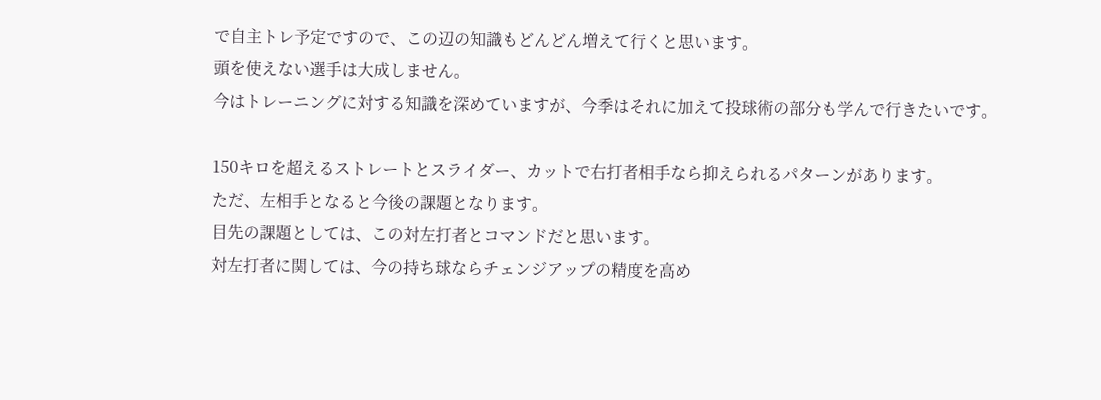で自主トレ予定ですので、この辺の知識もどんどん増えて行くと思います。
頭を使えない選手は大成しません。
今はトレーニングに対する知識を深めていますが、今季はそれに加えて投球術の部分も学んで行きたいです。

150キロを超えるストレートとスライダー、カットで右打者相手なら抑えられるパターンがあります。
ただ、左相手となると今後の課題となります。
目先の課題としては、この対左打者とコマンドだと思います。
対左打者に関しては、今の持ち球ならチェンジアップの精度を高め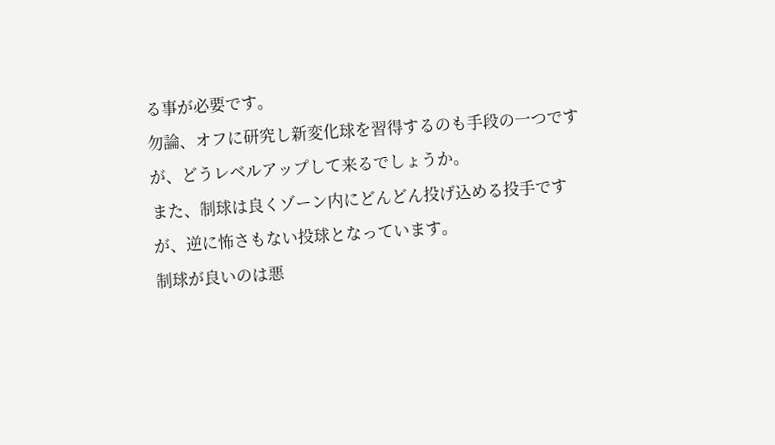る事が必要です。
勿論、オフに研究し新変化球を習得するのも手段の一つですが、どうレベルアップして来るでしょうか。
また、制球は良くゾーン内にどんどん投げ込める投手ですが、逆に怖さもない投球となっています。
制球が良いのは悪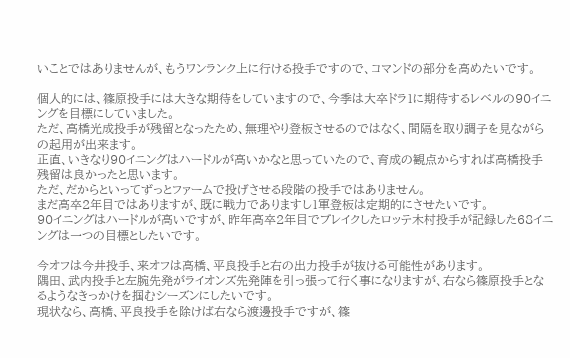いことではありませんが、もうワンランク上に行ける投手ですので、コマンドの部分を高めたいです。

個人的には、篠原投手には大きな期待をしていますので、今季は大卒ドラ1に期待するレベルの90イニングを目標にしていました。
ただ、高橋光成投手が残留となったため、無理やり登板させるのではなく、間隔を取り調子を見ながらの起用が出来ます。
正直、いきなり90イニングはハードルが高いかなと思っていたので、育成の観点からすれば高橋投手残留は良かったと思います。
ただ、だからといってずっとファームで投げさせる段階の投手ではありません。
まだ高卒2年目ではありますが、既に戦力でありますし1軍登板は定期的にさせたいです。
90イニングはハードルが高いですが、昨年高卒2年目でブレイクしたロッテ木村投手が記録した68イニングは一つの目標としたいです。

今オフは今井投手、来オフは高橋、平良投手と右の出力投手が抜ける可能性があります。
隅田、武内投手と左腕先発がライオンズ先発陣を引っ張って行く事になりますが、右なら篠原投手となるようなきっかけを掴むシーズンにしたいです。
現状なら、高橋、平良投手を除けば右なら渡邊投手ですが、篠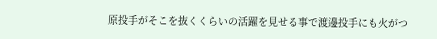原投手がそこを抜くくらいの活躍を見せる事で渡邊投手にも火がつ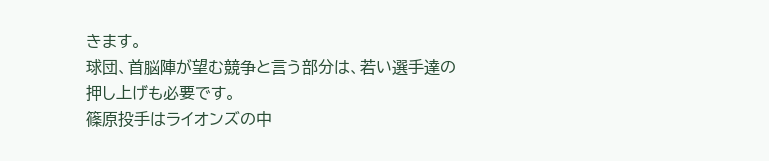きます。
球団、首脳陣が望む競争と言う部分は、若い選手達の押し上げも必要です。
篠原投手はライオンズの中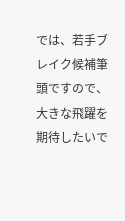では、若手ブレイク候補筆頭ですので、大きな飛躍を期待したいで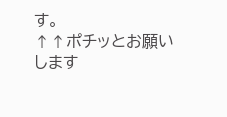す。
↑↑ポチッとお願いします